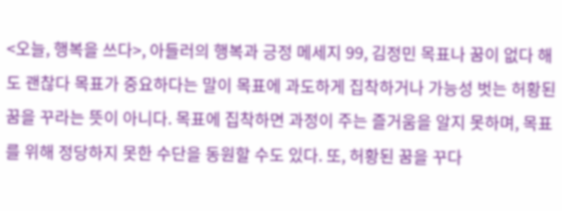<오늘, 행복을 쓰다>, 아들러의 행복과 긍정 메세지 99, 김정민 목표나 꿈이 없다 해도 괜찮다 목표가 중요하다는 말이 목표에 과도하게 집착하거나 가능성 벗는 허황된 꿈을 꾸라는 뜻이 아니다. 목표에 집착하면 과정이 주는 즐거움을 알지 못하며, 목표를 위해 정당하지 못한 수단을 동원할 수도 있다. 또, 허황된 꿈을 꾸다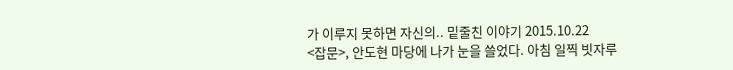가 이루지 못하면 자신의.. 밑줄친 이야기 2015.10.22
<잡문>, 안도현 마당에 나가 눈을 쓸었다. 아침 일찍 빗자루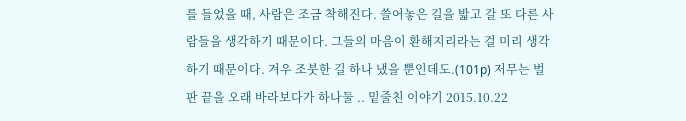를 들었을 때, 사람은 조금 착해진다. 쓸어놓은 길을 밟고 갈 또 다른 사람들을 생각하기 때문이다. 그들의 마음이 환해지리라는 걸 미리 생각하기 때문이다. 겨우 조붓한 길 하나 냈을 뿐인데도.(101p) 저무는 벌판 끝을 오래 바라보다가 하나둘 .. 밑줄친 이야기 2015.10.22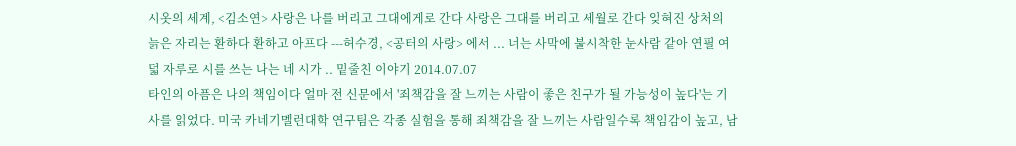시옷의 세계, <김소연> 사랑은 나를 버리고 그대에게로 간다 사랑은 그대를 버리고 세월로 간다 잊혀진 상처의 늙은 자리는 환하다 환하고 아프다 ---허수경, <공터의 사랑> 에서 ... 너는 사막에 불시착한 눈사람 같아 연필 여덟 자루로 시를 쓰는 나는 네 시가 .. 밑줄친 이야기 2014.07.07
타인의 아픔은 나의 책임이다 얼마 전 신문에서 '죄책감을 잘 느끼는 사람이 좋은 친구가 될 가능성이 높다'는 기사를 읽었다. 미국 카네기멜런대학 연구팀은 각종 실험을 통해 죄책감을 잘 느끼는 사람일수록 책임감이 높고, 남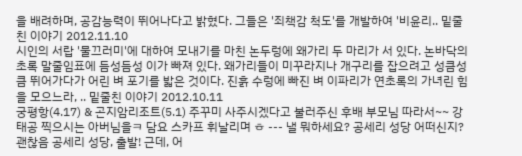을 배려하며, 공감능력이 뛰어나다고 밝혔다. 그들은 '죄책감 척도'를 개발하여 '비윤리.. 밑줄친 이야기 2012.11.10
시인의 서랍 '물끄러미'에 대하여 모내기를 마친 논두렁에 왜가리 두 마리가 서 있다. 논바닥의 초록 말줄임표에 듬성듬성 이가 빠져 있다. 왜가리들이 미꾸라지나 개구리를 잡으려고 성큼성큼 뛰어가다가 어린 벼 포기를 밟은 것이다. 진흙 수렁에 빠진 벼 이파리가 연초록의 가녀린 힘을 모으느라, .. 밑줄친 이야기 2012.10.11
궁평항(4.17) & 곤지암리조트(5.1) 주꾸미 사주시겠다고 불러주신 후배 부모님 따라서~~ 강태공 찍으시는 아버님을ㅋ 담요 스카프 휘날리며 ㅎ --- 낼 뭐하세요? 공세리 성당 어떠신지? 괜찮음 공세리 성당, 출발! 근데, 어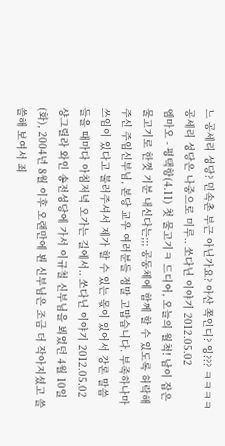느 공세리 성당? 민속촌 부근 아닌가요? 아산 쪽인디? 잉??? ㅋㅋㅋㅋ 공세리 성당은 나중으로 미루.. 쏘다닌 이야기 2012.05.02
엠마오 - 평택항(4.11) 첫 물고기ㅋ 드디어, 오늘의 월척! 남이 잡은 물고기로 한껏 기분 내신다는;;; 공동체에 함께 할 수 있도록 허락해주신 주임신부님, 본당 교우 여러분들 정말 고맙습니다. 부족하나마 쓰임이 있다고 불러주셔서 제가 할 수 있는 몫이 있어서 강론 말씀 들을 때마다 아침저녁 오가는 길에서.. 쏘다닌 이야기 2012.05.02
샹그릴라 와인 송전성당에 가서 이규철 신부님을 뵈었던 4월 10일(화), 2004년 8월 이후 오랜만에 뵌 신부님은 조금 더 작아지셨고 쓸쓸해 보여서 죄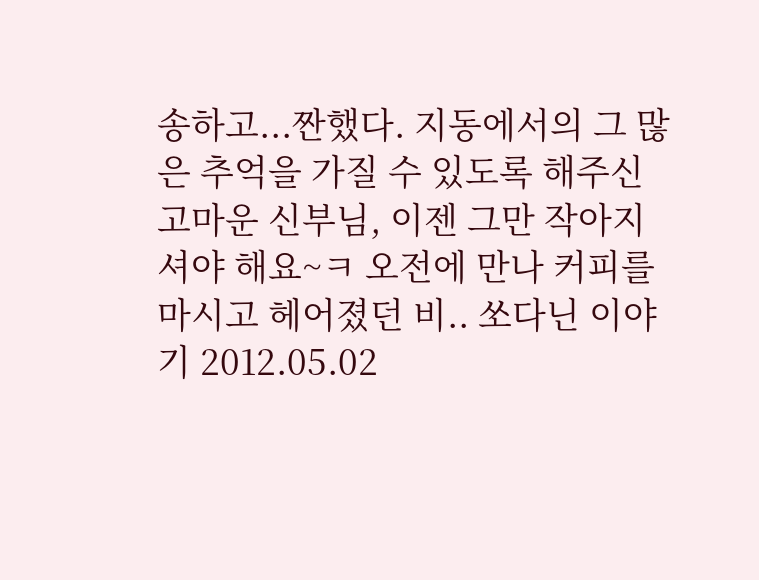송하고...짠했다. 지동에서의 그 많은 추억을 가질 수 있도록 해주신 고마운 신부님, 이젠 그만 작아지셔야 해요~ㅋ 오전에 만나 커피를 마시고 헤어졌던 비.. 쏘다닌 이야기 2012.05.02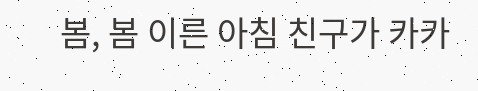봄, 봄 이른 아침 친구가 카카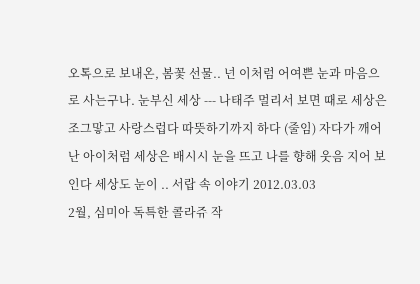오톡으로 보내온, 봄꽃 선물.. 넌 이처럼 어여쁜 눈과 마음으로 사는구나. 눈부신 세상 --- 나태주 멀리서 보면 때로 세상은 조그맣고 사랑스럽다 따뜻하기까지 하다 (줄임) 자다가 깨어난 아이처럼 세상은 배시시 눈을 뜨고 나를 향해 웃음 지어 보인다 세상도 눈이 .. 서랍 속 이야기 2012.03.03
2월, 심미아 독특한 콜라쥬 작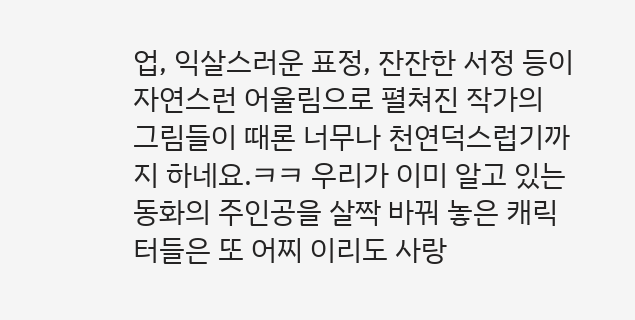업, 익살스러운 표정, 잔잔한 서정 등이 자연스런 어울림으로 펼쳐진 작가의 그림들이 때론 너무나 천연덕스럽기까지 하네요.ㅋㅋ 우리가 이미 알고 있는 동화의 주인공을 살짝 바꿔 놓은 캐릭터들은 또 어찌 이리도 사랑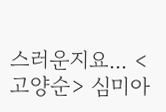스러운지요... <고양순> 심미아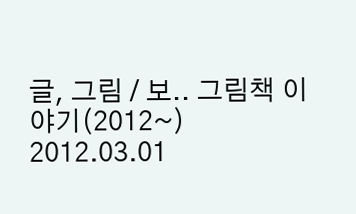글, 그림 / 보.. 그림책 이야기(2012~) 2012.03.01